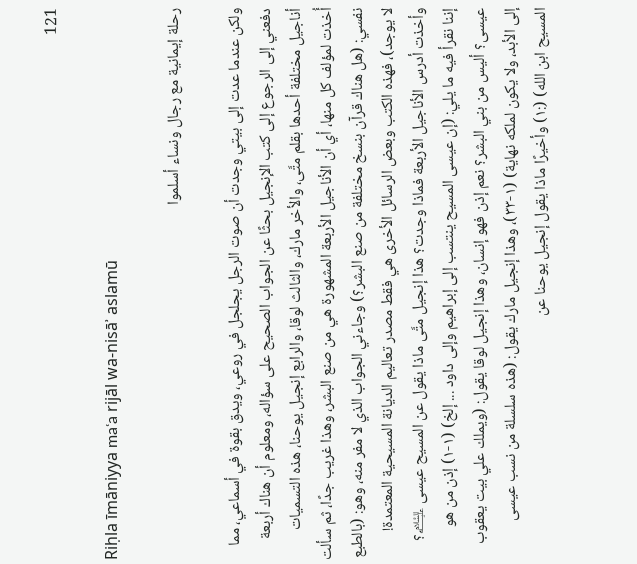121

Riḥla īmāniyya maʿa rijāl wa-nisāʾ aslamū

رحلة إيمانية مع رجال ونساء أسلموا

ولكن عندما عدت إلى بيتي وجدت أن صوت الرجل يجلجل في روعي، ويدق بقوة في أسماعي، مما دفعني إلى الرجوع إلى كتب الإنجيل بحثًا عن الجواب الصحيح على سؤاله، ومعلوم أن هناك أربعة أناجيل مختلفة أحدها بقلم متَّى، والأخر مارك، والثالث لوقا، والرابع إنجيل يوحنا، هذه التسميات أُخذت لمؤلف كل منها، أي أن الأناجيل الأربعة المشهورة هي من صنع البشر، وهذا غريب جدًا، ثم سألت نفسي: (هل هناك قرآن بنسخ مختلفة من صنع البشر؟) وجاءني الجواب الذي لا مفر منه، وهو: (بالطبع لا يوجد)، فهذه الكتب وبعض الرسائل الأخرى هي فقط مصدر تعاليم الديانة المسيحية المعتمدة!
وأخذت أدرس الأناجيل الأربعة فماذا وجدت؟ هذا إنجيل متَّى ماذا يقول عن المسيح عيسى ﵇؟ إننا نقرأ فيه ما يلي: (إن عيسى المسيح ينتسب إلى إبراهيم وإلى داود ... إلخ) (١-١) إذن من هو عيسى؟ أليس من بني البشر؟ نعم إذن فهو إنسان، وهذا إنجيل لوقا يقول: (ويملك علي بيت يعقوب إلى الأبد، ولا يكون لملكه نهاية) (١-٣٣)، وهذا إنجيل مارك يقول: (هذه سلسلة من نسب عيسى المسيح ابن الله) (:١) وأخيرًا ماذا يقول إنجيل يوحنا عن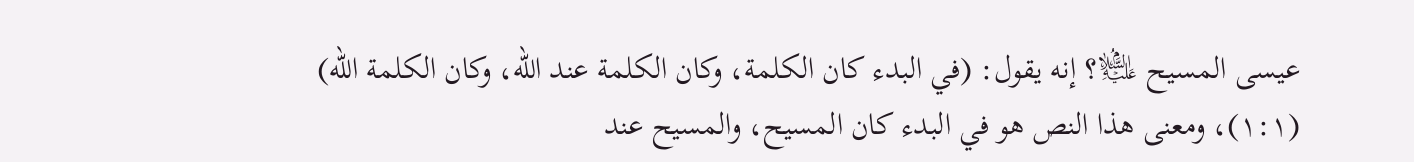عيسى المسيح ﵇؟ إنه يقول: (في البدء كان الكلمة، وكان الكلمة عند الله، وكان الكلمة الله) (١:١)، ومعنى هذا النص هو في البدء كان المسيح، والمسيح عند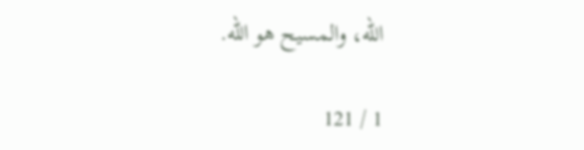الله، والمسيح هو الله.

1 / 121